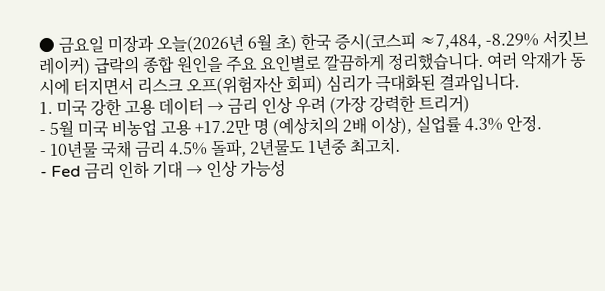● 금요일 미장과 오늘(2026년 6월 초) 한국 증시(코스피 ≈7,484, -8.29% 서킷브레이커) 급락의 종합 원인을 주요 요인별로 깔끔하게 정리했습니다. 여러 악재가 동시에 터지면서 리스크 오프(위험자산 회피) 심리가 극대화된 결과입니다.
1. 미국 강한 고용 데이터 → 금리 인상 우려 (가장 강력한 트리거)
- 5월 미국 비농업 고용 +17.2만 명 (예상치의 2배 이상), 실업률 4.3% 안정.
- 10년물 국채 금리 4.5% 돌파, 2년물도 1년중 최고치.
- Fed 금리 인하 기대 → 인상 가능성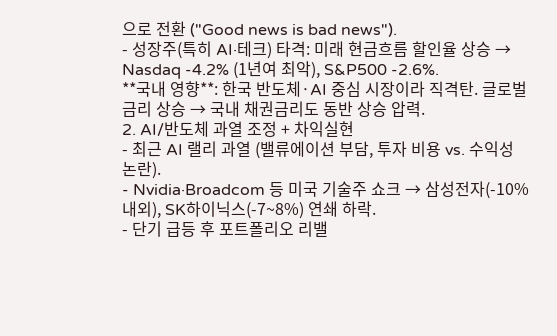으로 전환 ("Good news is bad news").
- 성장주(특히 AI·테크) 타격: 미래 현금흐름 할인율 상승 → Nasdaq -4.2% (1년여 최악), S&P500 -2.6%.
**국내 영향**: 한국 반도체·AI 중심 시장이라 직격탄. 글로벌 금리 상승 → 국내 채권금리도 동반 상승 압력.
2. AI/반도체 과열 조정 + 차익실현
- 최근 AI 랠리 과열 (밸류에이션 부담, 투자 비용 vs. 수익성 논란).
- Nvidia·Broadcom 등 미국 기술주 쇼크 → 삼성전자(-10% 내외), SK하이닉스(-7~8%) 연쇄 하락.
- 단기 급등 후 포트폴리오 리밸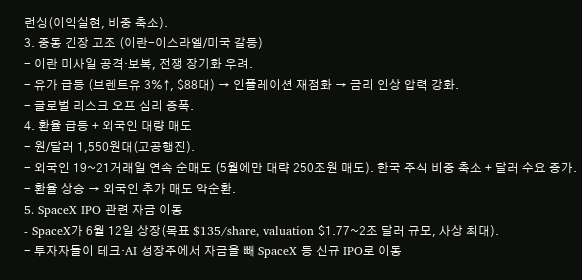런싱(이익실현, 비중 축소).
3. 중동 긴장 고조 (이란-이스라엘/미국 갈등)
- 이란 미사일 공격·보복, 전쟁 장기화 우려.
- 유가 급등 (브렌트유 3%↑, $88대) → 인플레이션 재점화 → 금리 인상 압력 강화.
- 글로벌 리스크 오프 심리 증폭.
4. 환율 급등 + 외국인 대량 매도
- 원/달러 1,550원대(고공행진).
- 외국인 19~21거래일 연속 순매도 (5월에만 대략 250조원 매도). 한국 주식 비중 축소 + 달러 수요 증가.
- 환율 상승 → 외국인 추가 매도 악순환.
5. SpaceX IPO 관련 자금 이동
- SpaceX가 6월 12일 상장(목표 $135/share, valuation $1.77~2조 달러 규모, 사상 최대).
- 투자자들이 테크·AI 성장주에서 자금을 빼 SpaceX 등 신규 IPO로 이동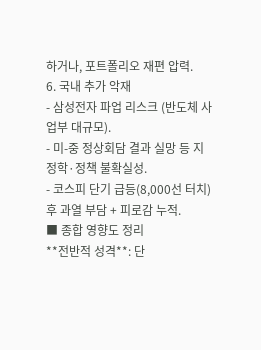하거나, 포트폴리오 재편 압력.
6. 국내 추가 악재
- 삼성전자 파업 리스크 (반도체 사업부 대규모).
- 미-중 정상회담 결과 실망 등 지정학·정책 불확실성.
- 코스피 단기 급등(8,000선 터치) 후 과열 부담 + 피로감 누적.
■ 종합 영향도 정리
**전반적 성격**: 단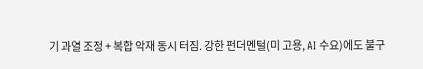기 과열 조정 + 복합 악재 동시 터짐. 강한 펀더멘털(미 고용, AI 수요)에도 불구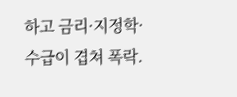하고 금리·지정학·수급이 겹쳐 폭락.